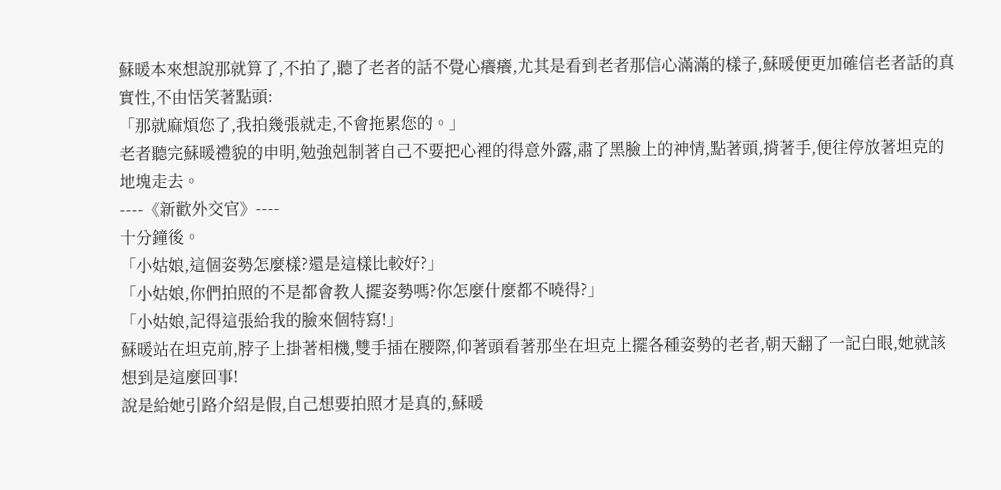蘇暖本來想說那就算了,不拍了,聽了老者的話不覺心癢癢,尤其是看到老者那信心滿滿的樣子,蘇暖便更加確信老者話的真實性,不由恬笑著點頭:
「那就麻煩您了,我拍幾張就走,不會拖累您的。」
老者聽完蘇暖禮貌的申明,勉強剋制著自己不要把心裡的得意外露,肅了黑臉上的神情,點著頭,揹著手,便往停放著坦克的地塊走去。
----《新歡外交官》----
十分鐘後。
「小姑娘,這個姿勢怎麼樣?還是這樣比較好?」
「小姑娘,你們拍照的不是都會教人擺姿勢嗎?你怎麼什麼都不曉得?」
「小姑娘,記得這張給我的臉來個特寫!」
蘇暖站在坦克前,脖子上掛著相機,雙手插在腰際,仰著頭看著那坐在坦克上擺各種姿勢的老者,朝天翻了一記白眼,她就該想到是這麼回事!
說是給她引路介紹是假,自己想要拍照才是真的,蘇暖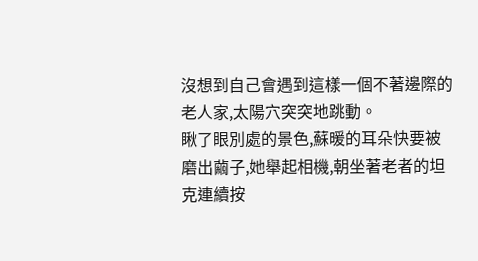沒想到自己會遇到這樣一個不著邊際的老人家,太陽穴突突地跳動。
瞅了眼別處的景色,蘇暖的耳朵快要被磨出繭子,她舉起相機,朝坐著老者的坦克連續按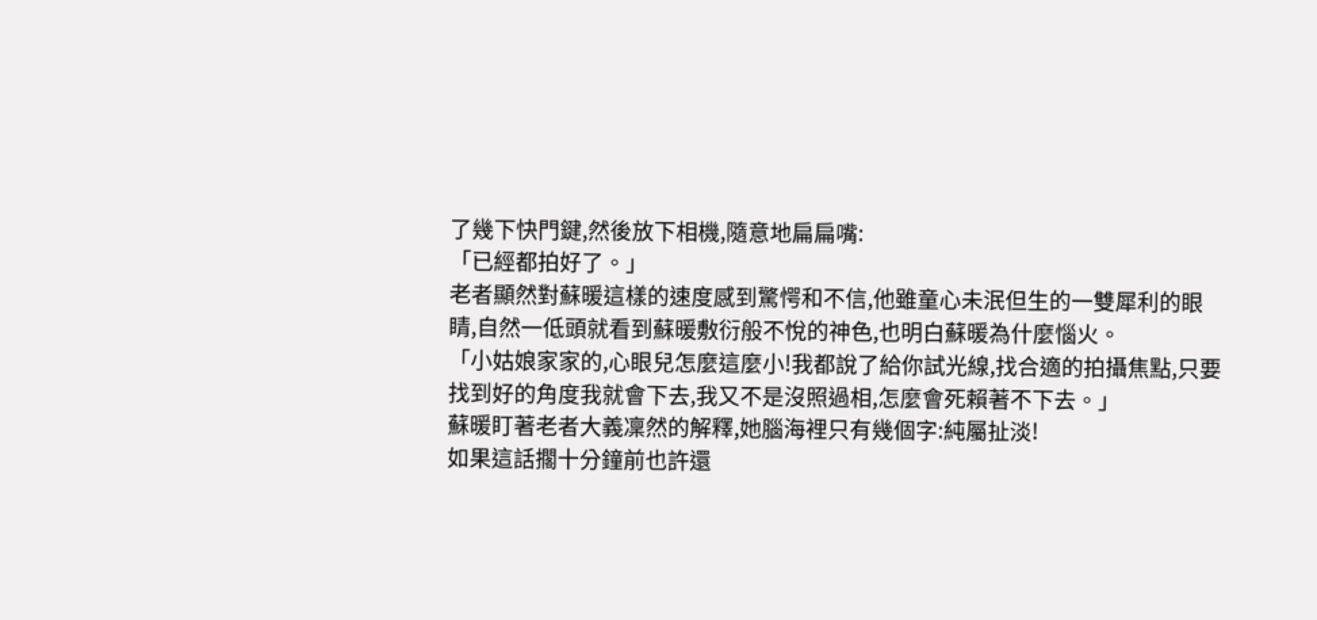了幾下快門鍵,然後放下相機,隨意地扁扁嘴:
「已經都拍好了。」
老者顯然對蘇暖這樣的速度感到驚愕和不信,他雖童心未泯但生的一雙犀利的眼睛,自然一低頭就看到蘇暖敷衍般不悅的神色,也明白蘇暖為什麼惱火。
「小姑娘家家的,心眼兒怎麼這麼小!我都說了給你試光線,找合適的拍攝焦點,只要找到好的角度我就會下去,我又不是沒照過相,怎麼會死賴著不下去。」
蘇暖盯著老者大義凜然的解釋,她腦海裡只有幾個字:純屬扯淡!
如果這話擱十分鐘前也許還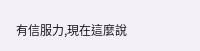有信服力,現在這麼說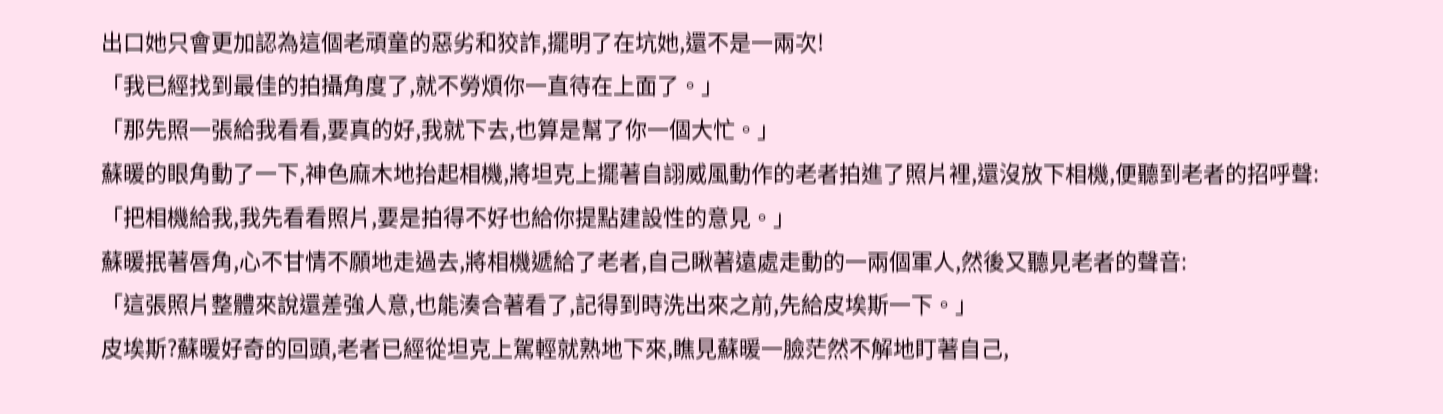出口她只會更加認為這個老頑童的惡劣和狡詐,擺明了在坑她,還不是一兩次!
「我已經找到最佳的拍攝角度了,就不勞煩你一直待在上面了。」
「那先照一張給我看看,要真的好,我就下去,也算是幫了你一個大忙。」
蘇暖的眼角動了一下,神色麻木地抬起相機,將坦克上擺著自詡威風動作的老者拍進了照片裡,還沒放下相機,便聽到老者的招呼聲:
「把相機給我,我先看看照片,要是拍得不好也給你提點建設性的意見。」
蘇暖抿著唇角,心不甘情不願地走過去,將相機遞給了老者,自己瞅著遠處走動的一兩個軍人,然後又聽見老者的聲音:
「這張照片整體來說還差強人意,也能湊合著看了,記得到時洗出來之前,先給皮埃斯一下。」
皮埃斯?蘇暖好奇的回頭,老者已經從坦克上駕輕就熟地下來,瞧見蘇暖一臉茫然不解地盯著自己,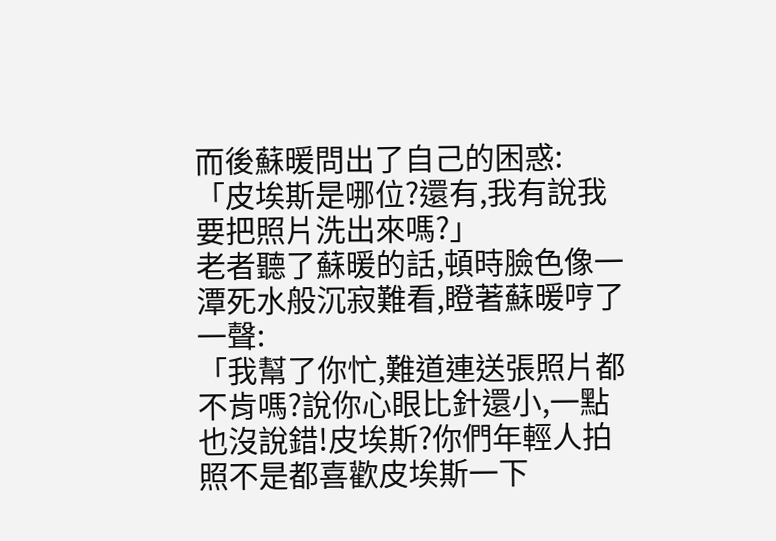而後蘇暖問出了自己的困惑:
「皮埃斯是哪位?還有,我有說我要把照片洗出來嗎?」
老者聽了蘇暖的話,頓時臉色像一潭死水般沉寂難看,瞪著蘇暖哼了一聲:
「我幫了你忙,難道連送張照片都不肯嗎?說你心眼比針還小,一點也沒說錯!皮埃斯?你們年輕人拍照不是都喜歡皮埃斯一下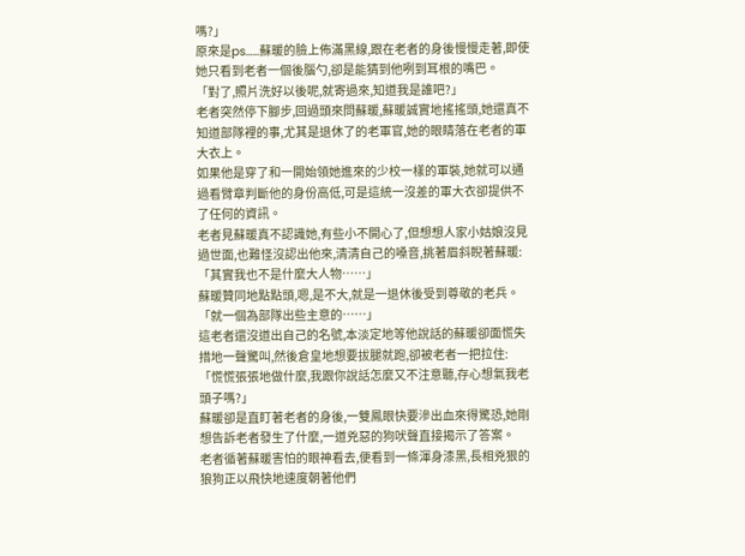嗎?」
原來是ps……蘇暖的臉上佈滿黑線,跟在老者的身後慢慢走著,即使她只看到老者一個後腦勺,卻是能猜到他咧到耳根的嘴巴。
「對了,照片洗好以後呢,就寄過來,知道我是誰吧?」
老者突然停下腳步,回過頭來問蘇暖,蘇暖誠實地搖搖頭,她還真不知道部隊裡的事,尤其是退休了的老軍官,她的眼睛落在老者的軍大衣上。
如果他是穿了和一開始領她進來的少校一樣的軍裝,她就可以通過看臂章判斷他的身份高低,可是這統一沒差的軍大衣卻提供不了任何的資訊。
老者見蘇暖真不認識她,有些小不開心了,但想想人家小姑娘沒見過世面,也難怪沒認出他來,清清自己的嗓音,挑著眉斜睨著蘇暖:
「其實我也不是什麼大人物……」
蘇暖贊同地點點頭,嗯,是不大,就是一退休後受到尊敬的老兵。
「就一個為部隊出些主意的……」
這老者還沒道出自己的名號,本淡定地等他說話的蘇暖卻面慌失措地一聲驚叫,然後倉皇地想要拔腿就跑,卻被老者一把拉住:
「慌慌張張地做什麼,我跟你說話怎麼又不注意聽,存心想氣我老頭子嗎?」
蘇暖卻是直盯著老者的身後,一雙鳳眼快要滲出血來得驚恐,她剛想告訴老者發生了什麼,一道兇惡的狗吠聲直接揭示了答案。
老者循著蘇暖害怕的眼神看去,便看到一條渾身漆黑,長相兇狠的狼狗正以飛快地速度朝著他們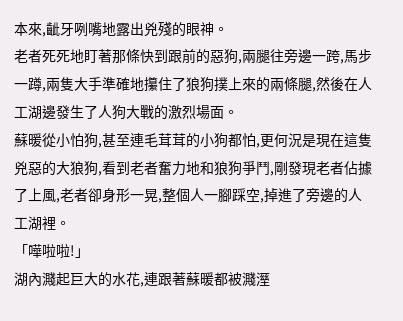本來,齜牙咧嘴地露出兇殘的眼神。
老者死死地盯著那條快到跟前的惡狗,兩腿往旁邊一跨,馬步一蹲,兩隻大手準確地攥住了狼狗撲上來的兩條腿,然後在人工湖邊發生了人狗大戰的激烈場面。
蘇暖從小怕狗,甚至連毛茸茸的小狗都怕,更何況是現在這隻兇惡的大狼狗,看到老者奮力地和狼狗爭鬥,剛發現老者佔據了上風,老者卻身形一晃,整個人一腳踩空,掉進了旁邊的人工湖裡。
「嘩啦啦!」
湖內濺起巨大的水花,連跟著蘇暖都被濺溼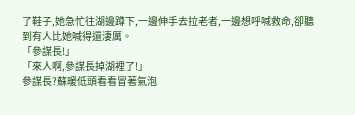了鞋子,她急忙往湖邊蹲下,一邊伸手去拉老者,一邊想呼喊救命,卻聽到有人比她喊得還淒厲。
「參謀長!」
「來人啊,參謀長掉湖裡了!」
參謀長?蘇暖低頭看看冒著氣泡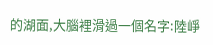的湖面,大腦裡滑過一個名字:陸崢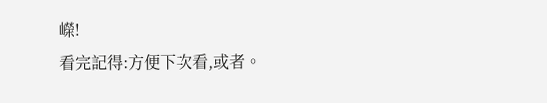嶸!
看完記得:方便下次看,或者。